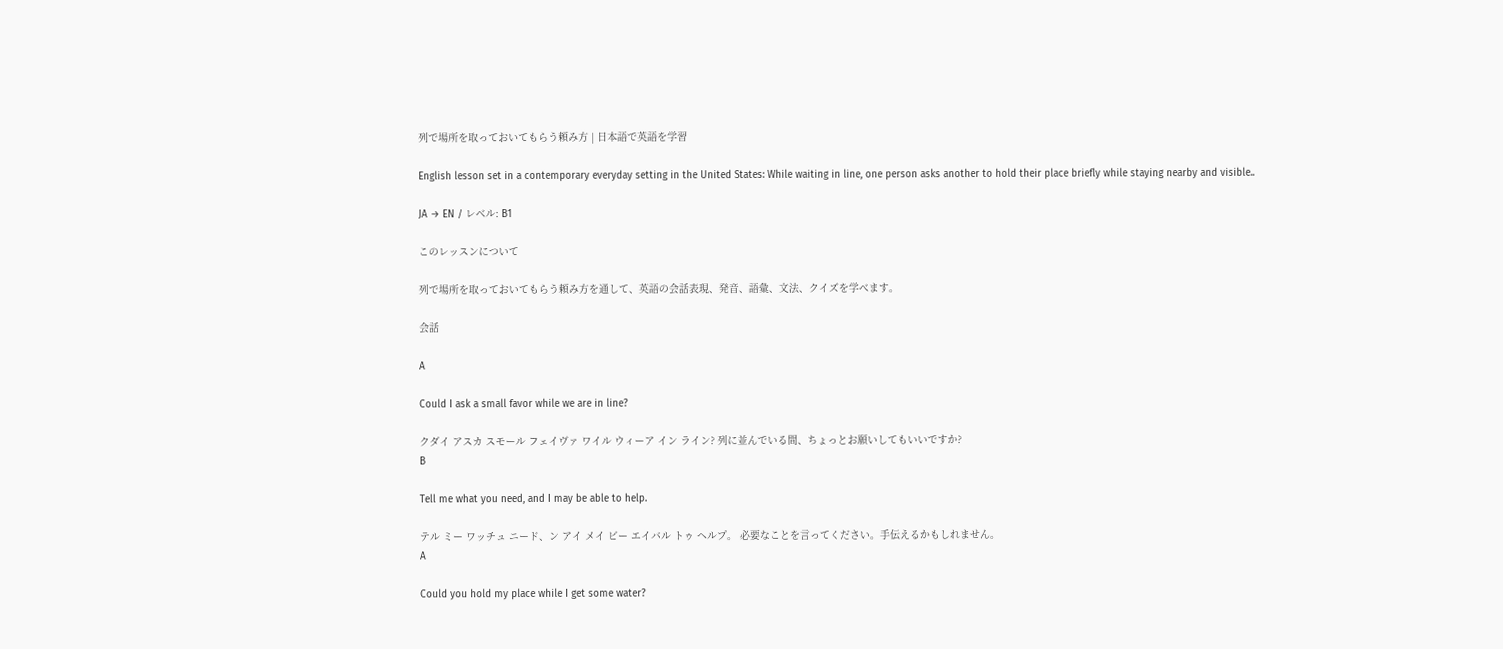列で場所を取っておいてもらう頼み方 | 日本語で英語を学習

English lesson set in a contemporary everyday setting in the United States: While waiting in line, one person asks another to hold their place briefly while staying nearby and visible..

JA → EN / レベル: B1

このレッスンについて

列で場所を取っておいてもらう頼み方を通して、英語の会話表現、発音、語彙、文法、クイズを学べます。

会話

A

Could I ask a small favor while we are in line?

クダイ アスカ スモール フェイヴァ ワイル ウィーア イン ライン? 列に並んでいる間、ちょっとお願いしてもいいですか?
B

Tell me what you need, and I may be able to help.

テル ミー ワッチュ ニード、ン アイ メイ ビー エイバル トゥ ヘルプ。 必要なことを言ってください。手伝えるかもしれません。
A

Could you hold my place while I get some water?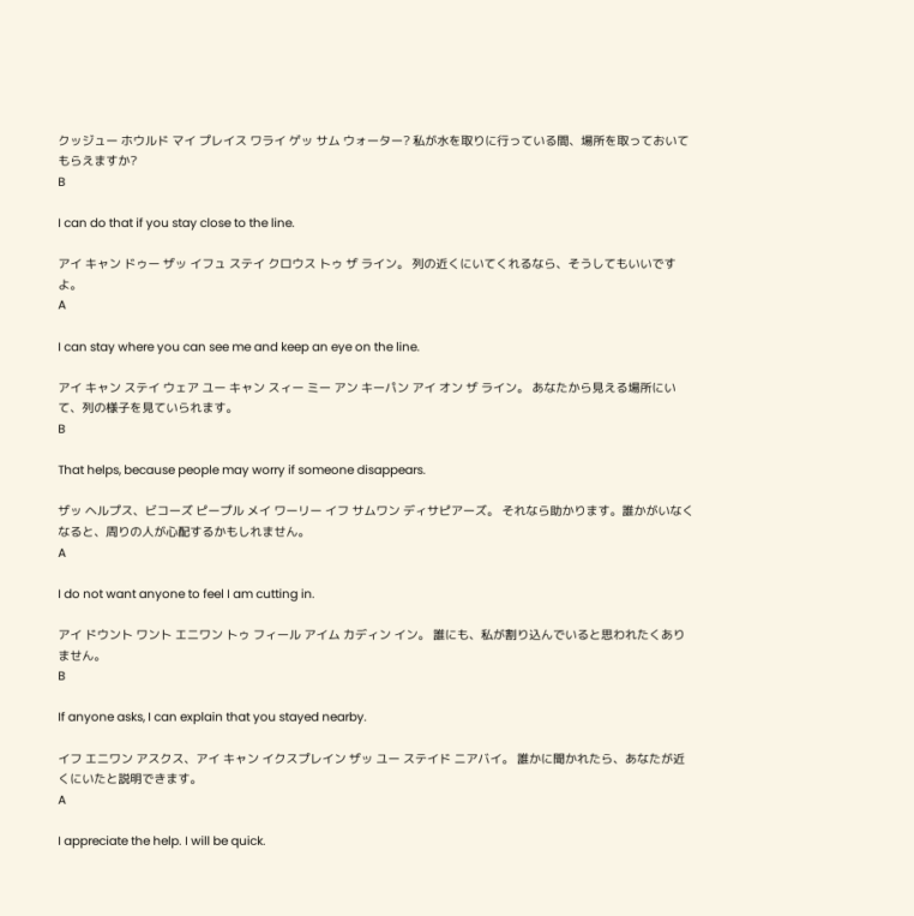クッジュー ホウルド マイ プレイス ワライ ゲッ サム ウォーター? 私が水を取りに行っている間、場所を取っておいてもらえますか?
B

I can do that if you stay close to the line.

アイ キャン ドゥー ザッ イフュ ステイ クロウス トゥ ザ ライン。 列の近くにいてくれるなら、そうしてもいいですよ。
A

I can stay where you can see me and keep an eye on the line.

アイ キャン ステイ ウェア ユー キャン スィー ミー アン キーパン アイ オン ザ ライン。 あなたから見える場所にいて、列の様子を見ていられます。
B

That helps, because people may worry if someone disappears.

ザッ ヘルプス、ビコーズ ピープル メイ ワーリー イフ サムワン ディサピアーズ。 それなら助かります。誰かがいなくなると、周りの人が心配するかもしれません。
A

I do not want anyone to feel I am cutting in.

アイ ドウント ワント エニワン トゥ フィール アイム カディン イン。 誰にも、私が割り込んでいると思われたくありません。
B

If anyone asks, I can explain that you stayed nearby.

イフ エニワン アスクス、アイ キャン イクスプレイン ザッ ユー ステイド ニアバイ。 誰かに聞かれたら、あなたが近くにいたと説明できます。
A

I appreciate the help. I will be quick.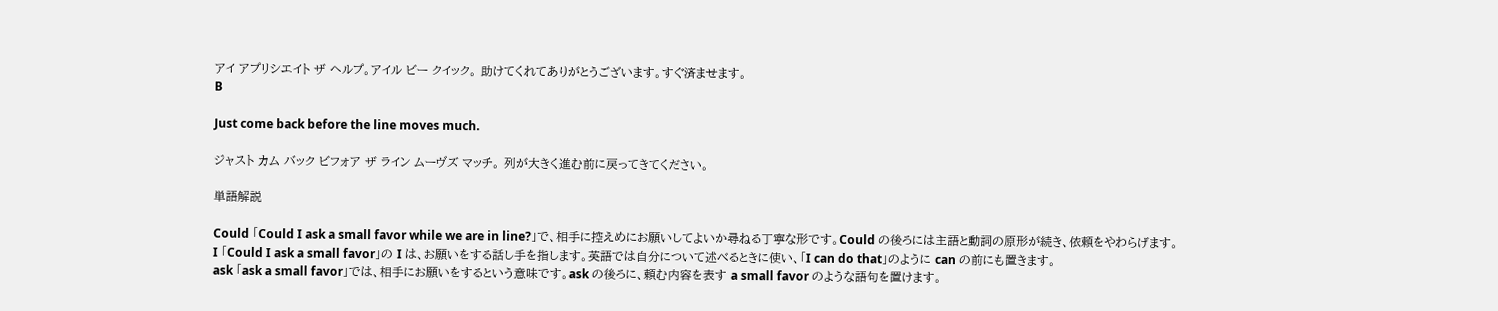アイ アプリシエイト ザ ヘルプ。アイル ビー クイック。 助けてくれてありがとうございます。すぐ済ませます。
B

Just come back before the line moves much.

ジャスト カム バック ビフォア ザ ライン ムーヴズ マッチ。 列が大きく進む前に戻ってきてください。

単語解説

Could 「Could I ask a small favor while we are in line?」で、相手に控えめにお願いしてよいか尋ねる丁寧な形です。Could の後ろには主語と動詞の原形が続き、依頼をやわらげます。
I 「Could I ask a small favor」の I は、お願いをする話し手を指します。英語では自分について述べるときに使い、「I can do that」のように can の前にも置きます。
ask 「ask a small favor」では、相手にお願いをするという意味です。ask の後ろに、頼む内容を表す a small favor のような語句を置けます。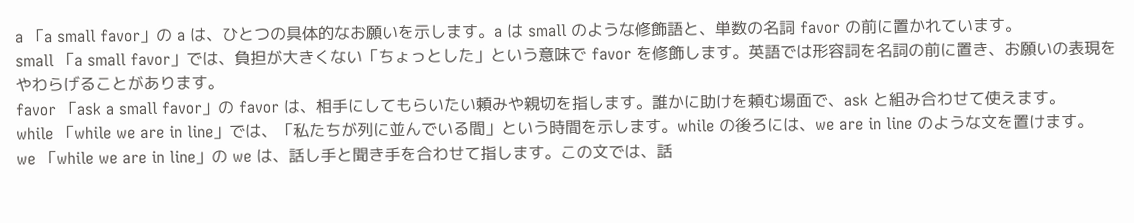a 「a small favor」の a は、ひとつの具体的なお願いを示します。a は small のような修飾語と、単数の名詞 favor の前に置かれています。
small 「a small favor」では、負担が大きくない「ちょっとした」という意味で favor を修飾します。英語では形容詞を名詞の前に置き、お願いの表現をやわらげることがあります。
favor 「ask a small favor」の favor は、相手にしてもらいたい頼みや親切を指します。誰かに助けを頼む場面で、ask と組み合わせて使えます。
while 「while we are in line」では、「私たちが列に並んでいる間」という時間を示します。while の後ろには、we are in line のような文を置けます。
we 「while we are in line」の we は、話し手と聞き手を合わせて指します。この文では、話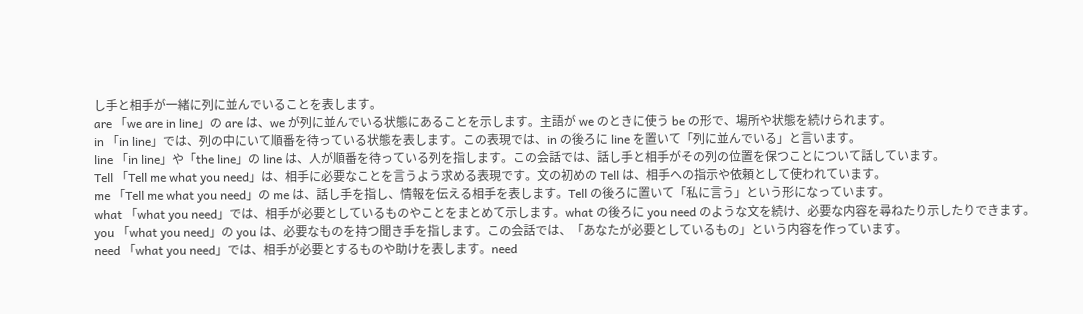し手と相手が一緒に列に並んでいることを表します。
are 「we are in line」の are は、we が列に並んでいる状態にあることを示します。主語が we のときに使う be の形で、場所や状態を続けられます。
in 「in line」では、列の中にいて順番を待っている状態を表します。この表現では、in の後ろに line を置いて「列に並んでいる」と言います。
line 「in line」や「the line」の line は、人が順番を待っている列を指します。この会話では、話し手と相手がその列の位置を保つことについて話しています。
Tell 「Tell me what you need」は、相手に必要なことを言うよう求める表現です。文の初めの Tell は、相手への指示や依頼として使われています。
me 「Tell me what you need」の me は、話し手を指し、情報を伝える相手を表します。Tell の後ろに置いて「私に言う」という形になっています。
what 「what you need」では、相手が必要としているものやことをまとめて示します。what の後ろに you need のような文を続け、必要な内容を尋ねたり示したりできます。
you 「what you need」の you は、必要なものを持つ聞き手を指します。この会話では、「あなたが必要としているもの」という内容を作っています。
need 「what you need」では、相手が必要とするものや助けを表します。need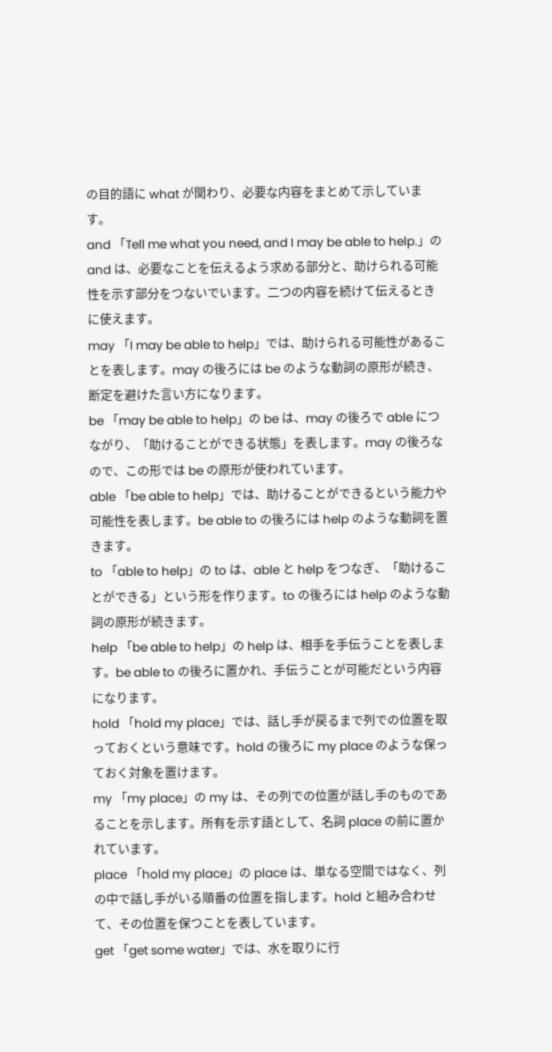の目的語に what が関わり、必要な内容をまとめて示しています。
and 「Tell me what you need, and I may be able to help.」の and は、必要なことを伝えるよう求める部分と、助けられる可能性を示す部分をつないでいます。二つの内容を続けて伝えるときに使えます。
may 「I may be able to help」では、助けられる可能性があることを表します。may の後ろには be のような動詞の原形が続き、断定を避けた言い方になります。
be 「may be able to help」の be は、may の後ろで able につながり、「助けることができる状態」を表します。may の後ろなので、この形では be の原形が使われています。
able 「be able to help」では、助けることができるという能力や可能性を表します。be able to の後ろには help のような動詞を置きます。
to 「able to help」の to は、able と help をつなぎ、「助けることができる」という形を作ります。to の後ろには help のような動詞の原形が続きます。
help 「be able to help」の help は、相手を手伝うことを表します。be able to の後ろに置かれ、手伝うことが可能だという内容になります。
hold 「hold my place」では、話し手が戻るまで列での位置を取っておくという意味です。hold の後ろに my place のような保っておく対象を置けます。
my 「my place」の my は、その列での位置が話し手のものであることを示します。所有を示す語として、名詞 place の前に置かれています。
place 「hold my place」の place は、単なる空間ではなく、列の中で話し手がいる順番の位置を指します。hold と組み合わせて、その位置を保つことを表しています。
get 「get some water」では、水を取りに行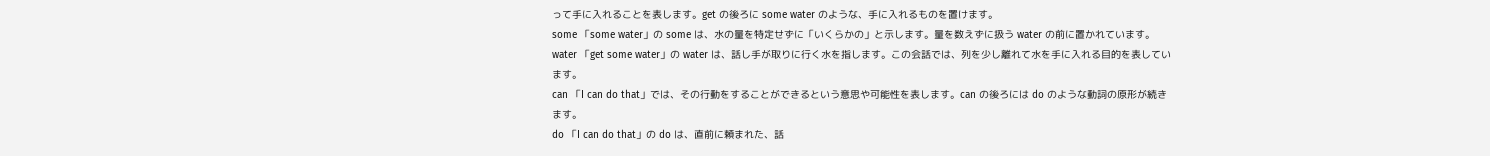って手に入れることを表します。get の後ろに some water のような、手に入れるものを置けます。
some 「some water」の some は、水の量を特定せずに「いくらかの」と示します。量を数えずに扱う water の前に置かれています。
water 「get some water」の water は、話し手が取りに行く水を指します。この会話では、列を少し離れて水を手に入れる目的を表しています。
can 「I can do that」では、その行動をすることができるという意思や可能性を表します。can の後ろには do のような動詞の原形が続きます。
do 「I can do that」の do は、直前に頼まれた、話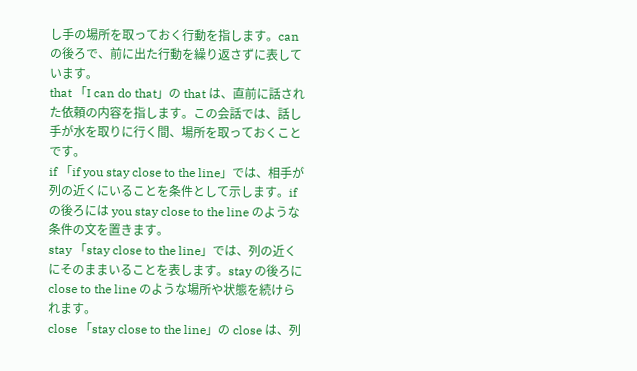し手の場所を取っておく行動を指します。can の後ろで、前に出た行動を繰り返さずに表しています。
that 「I can do that」の that は、直前に話された依頼の内容を指します。この会話では、話し手が水を取りに行く間、場所を取っておくことです。
if 「if you stay close to the line」では、相手が列の近くにいることを条件として示します。if の後ろには you stay close to the line のような条件の文を置きます。
stay 「stay close to the line」では、列の近くにそのままいることを表します。stay の後ろに close to the line のような場所や状態を続けられます。
close 「stay close to the line」の close は、列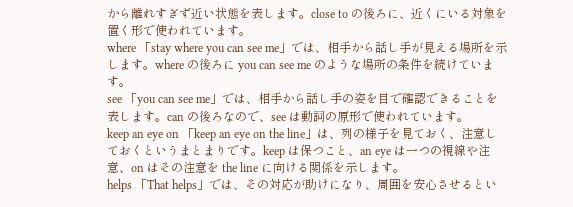から離れすぎず近い状態を表します。close to の後ろに、近くにいる対象を置く形で使われています。
where 「stay where you can see me」では、相手から話し手が見える場所を示します。where の後ろに you can see me のような場所の条件を続けています。
see 「you can see me」では、相手から話し手の姿を目で確認できることを表します。can の後ろなので、see は動詞の原形で使われています。
keep an eye on 「keep an eye on the line」は、列の様子を見ておく、注意しておくというまとまりです。keep は保つこと、an eye は一つの視線や注意、on はその注意を the line に向ける関係を示します。
helps 「That helps」では、その対応が助けになり、周囲を安心させるとい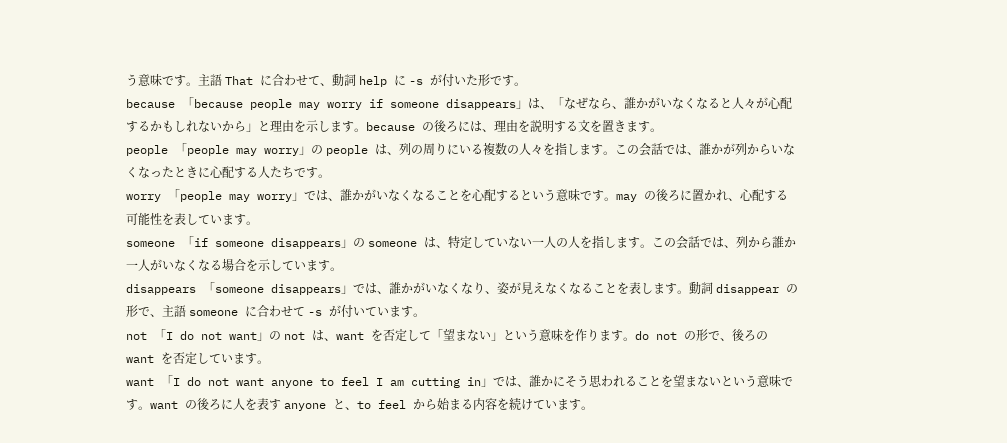う意味です。主語 That に合わせて、動詞 help に -s が付いた形です。
because 「because people may worry if someone disappears」は、「なぜなら、誰かがいなくなると人々が心配するかもしれないから」と理由を示します。because の後ろには、理由を説明する文を置きます。
people 「people may worry」の people は、列の周りにいる複数の人々を指します。この会話では、誰かが列からいなくなったときに心配する人たちです。
worry 「people may worry」では、誰かがいなくなることを心配するという意味です。may の後ろに置かれ、心配する可能性を表しています。
someone 「if someone disappears」の someone は、特定していない一人の人を指します。この会話では、列から誰か一人がいなくなる場合を示しています。
disappears 「someone disappears」では、誰かがいなくなり、姿が見えなくなることを表します。動詞 disappear の形で、主語 someone に合わせて -s が付いています。
not 「I do not want」の not は、want を否定して「望まない」という意味を作ります。do not の形で、後ろの want を否定しています。
want 「I do not want anyone to feel I am cutting in」では、誰かにそう思われることを望まないという意味です。want の後ろに人を表す anyone と、to feel から始まる内容を続けています。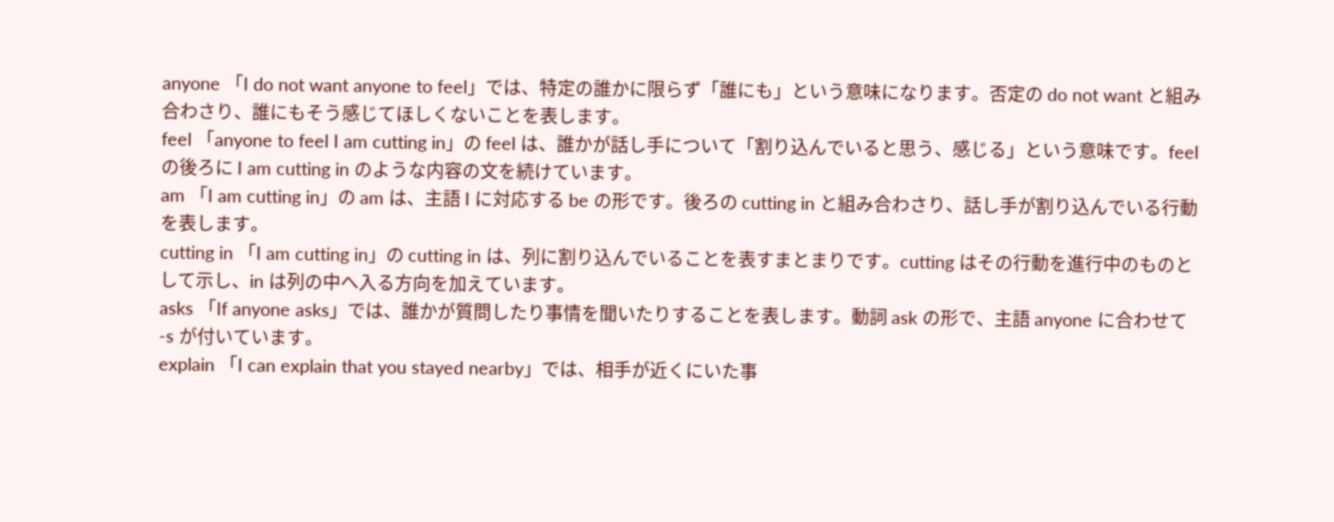anyone 「I do not want anyone to feel」では、特定の誰かに限らず「誰にも」という意味になります。否定の do not want と組み合わさり、誰にもそう感じてほしくないことを表します。
feel 「anyone to feel I am cutting in」の feel は、誰かが話し手について「割り込んでいると思う、感じる」という意味です。feel の後ろに I am cutting in のような内容の文を続けています。
am 「I am cutting in」の am は、主語 I に対応する be の形です。後ろの cutting in と組み合わさり、話し手が割り込んでいる行動を表します。
cutting in 「I am cutting in」の cutting in は、列に割り込んでいることを表すまとまりです。cutting はその行動を進行中のものとして示し、in は列の中へ入る方向を加えています。
asks 「If anyone asks」では、誰かが質問したり事情を聞いたりすることを表します。動詞 ask の形で、主語 anyone に合わせて -s が付いています。
explain 「I can explain that you stayed nearby」では、相手が近くにいた事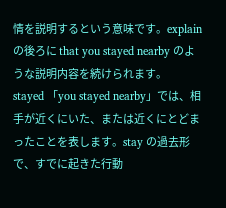情を説明するという意味です。explain の後ろに that you stayed nearby のような説明内容を続けられます。
stayed 「you stayed nearby」では、相手が近くにいた、または近くにとどまったことを表します。stay の過去形で、すでに起きた行動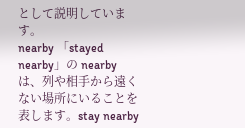として説明しています。
nearby 「stayed nearby」の nearby は、列や相手から遠くない場所にいることを表します。stay nearby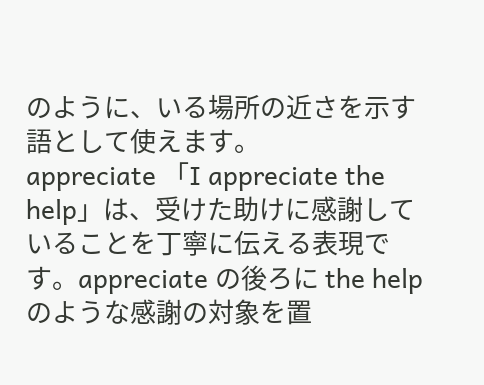のように、いる場所の近さを示す語として使えます。
appreciate 「I appreciate the help」は、受けた助けに感謝していることを丁寧に伝える表現です。appreciate の後ろに the help のような感謝の対象を置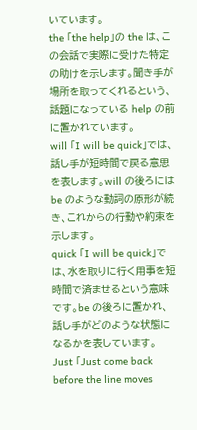いています。
the 「the help」の the は、この会話で実際に受けた特定の助けを示します。聞き手が場所を取ってくれるという、話題になっている help の前に置かれています。
will 「I will be quick」では、話し手が短時間で戻る意思を表します。will の後ろには be のような動詞の原形が続き、これからの行動や約束を示します。
quick 「I will be quick」では、水を取りに行く用事を短時間で済ませるという意味です。be の後ろに置かれ、話し手がどのような状態になるかを表しています。
Just 「Just come back before the line moves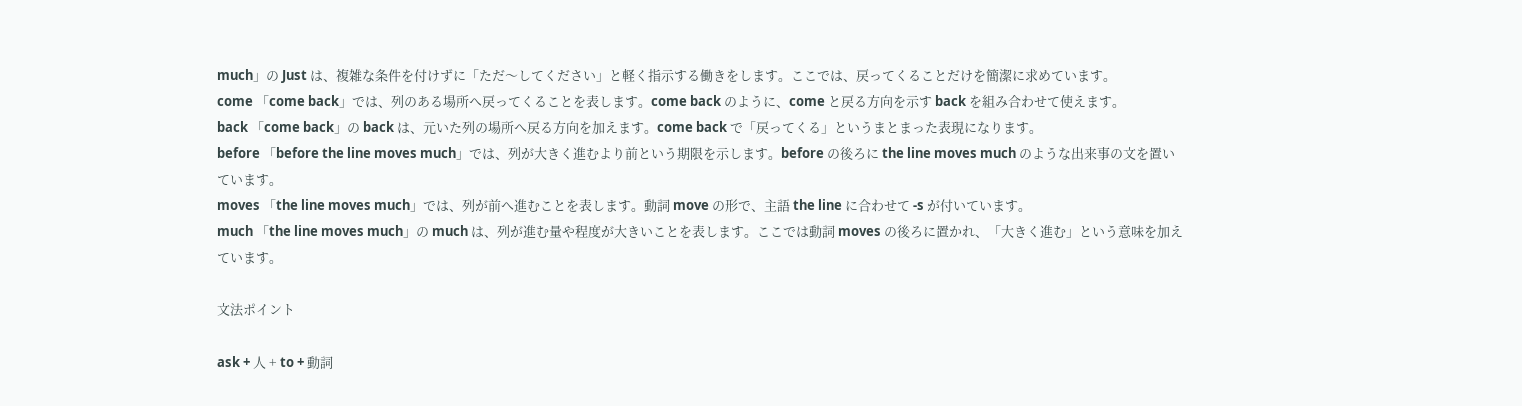much」の Just は、複雑な条件を付けずに「ただ〜してください」と軽く指示する働きをします。ここでは、戻ってくることだけを簡潔に求めています。
come 「come back」では、列のある場所へ戻ってくることを表します。come back のように、come と戻る方向を示す back を組み合わせて使えます。
back 「come back」の back は、元いた列の場所へ戻る方向を加えます。come back で「戻ってくる」というまとまった表現になります。
before 「before the line moves much」では、列が大きく進むより前という期限を示します。before の後ろに the line moves much のような出来事の文を置いています。
moves 「the line moves much」では、列が前へ進むことを表します。動詞 move の形で、主語 the line に合わせて -s が付いています。
much 「the line moves much」の much は、列が進む量や程度が大きいことを表します。ここでは動詞 moves の後ろに置かれ、「大きく進む」という意味を加えています。

文法ポイント

ask + 人 + to + 動詞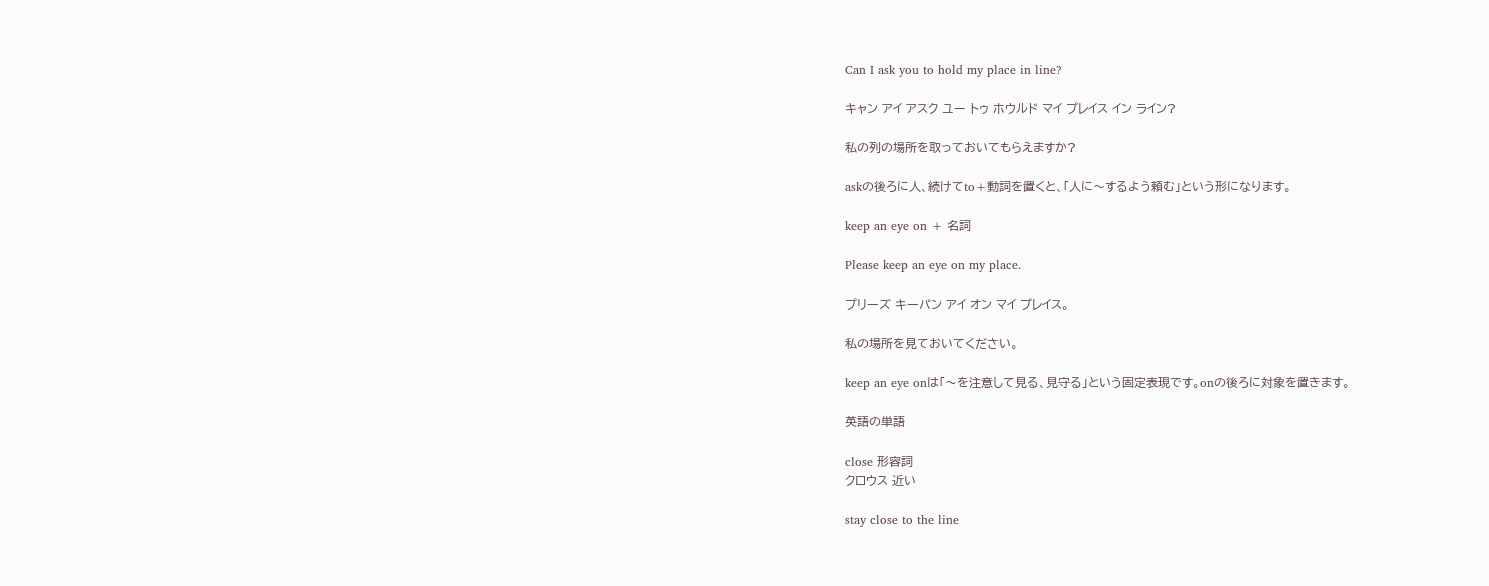Can I ask you to hold my place in line?

キャン アイ アスク ユー トゥ ホウルド マイ プレイス イン ライン?

私の列の場所を取っておいてもらえますか?

askの後ろに人、続けてto+動詞を置くと、「人に〜するよう頼む」という形になります。

keep an eye on + 名詞

Please keep an eye on my place.

プリーズ キーパン アイ オン マイ プレイス。

私の場所を見ておいてください。

keep an eye onは「〜を注意して見る、見守る」という固定表現です。onの後ろに対象を置きます。

英語の単語

close 形容詞
クロウス 近い

stay close to the line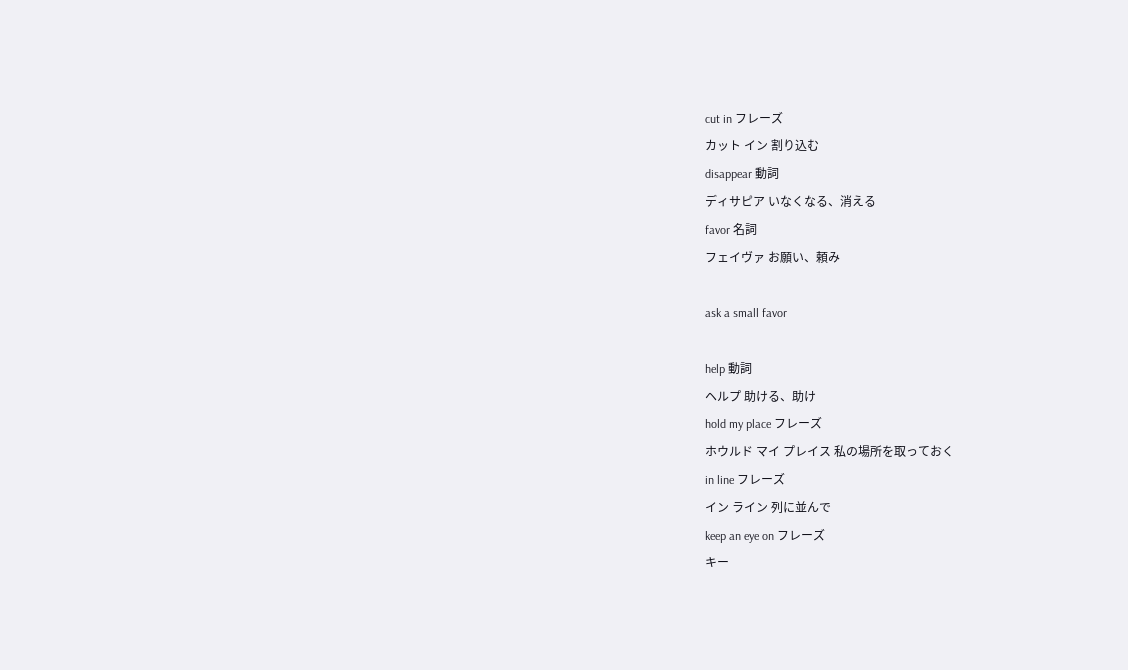cut in フレーズ
カット イン 割り込む
disappear 動詞
ディサピア いなくなる、消える
favor 名詞
フェイヴァ お願い、頼み

ask a small favor

help 動詞
ヘルプ 助ける、助け
hold my place フレーズ
ホウルド マイ プレイス 私の場所を取っておく
in line フレーズ
イン ライン 列に並んで
keep an eye on フレーズ
キー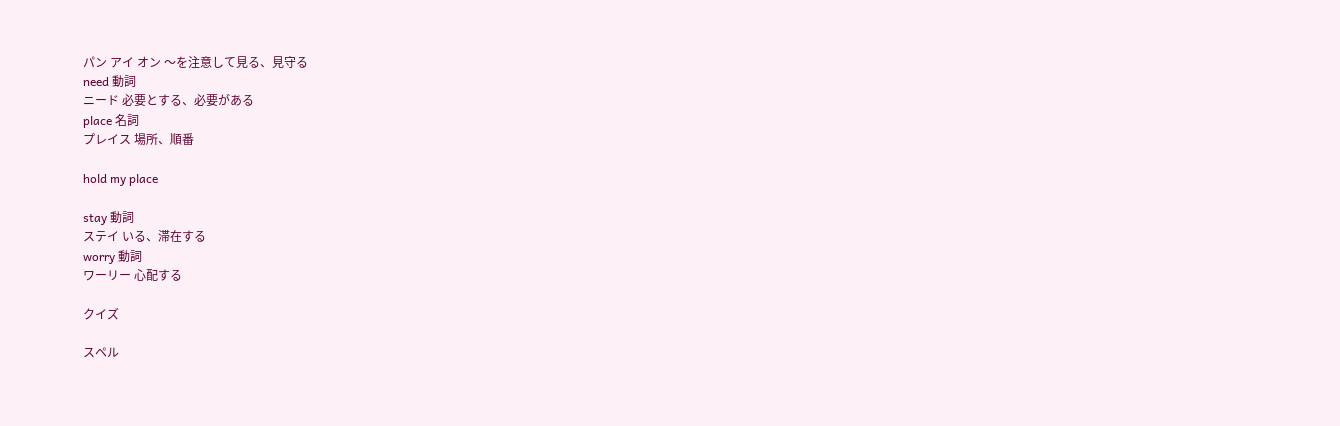パン アイ オン 〜を注意して見る、見守る
need 動詞
ニード 必要とする、必要がある
place 名詞
プレイス 場所、順番

hold my place

stay 動詞
ステイ いる、滞在する
worry 動詞
ワーリー 心配する

クイズ

スペル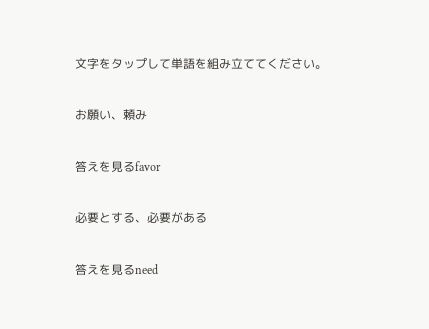文字をタップして単語を組み立ててください。

お願い、頼み

答えを見るfavor

必要とする、必要がある

答えを見るneed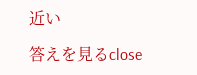近い

答えを見るclose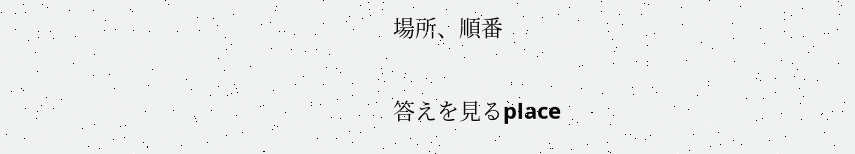場所、順番

答えを見るplace